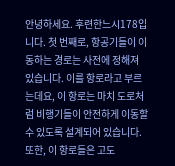안녕하세요. 후련한느시178입니다. 첫 번째로, 항공기들이 이동하는 경로는 사전에 정해져 있습니다. 이를 항로라고 부르는데요, 이 항로는 마치 도로처럼 비행기들이 안전하게 이동할 수 있도록 설계되어 있습니다. 또한, 이 항로들은 고도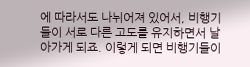에 따라서도 나뉘어져 있어서, 비행기들이 서로 다른 고도를 유지하면서 날아가게 되죠. 이렇게 되면 비행기들이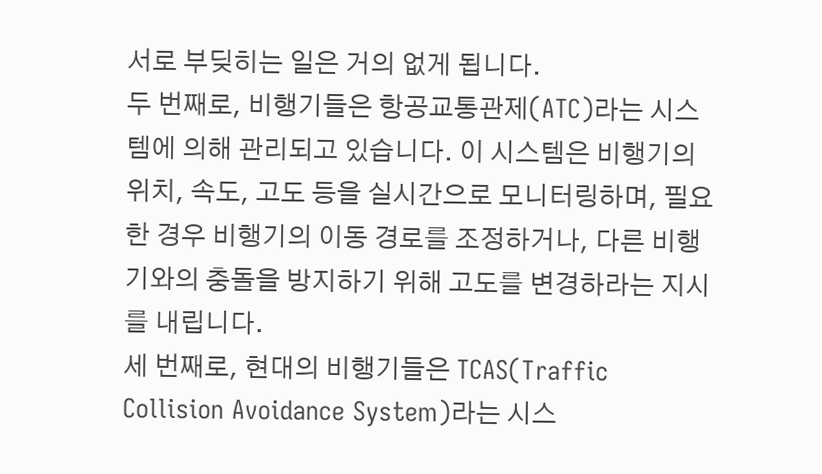서로 부딪히는 일은 거의 없게 됩니다.
두 번째로, 비행기들은 항공교통관제(ATC)라는 시스템에 의해 관리되고 있습니다. 이 시스템은 비행기의 위치, 속도, 고도 등을 실시간으로 모니터링하며, 필요한 경우 비행기의 이동 경로를 조정하거나, 다른 비행기와의 충돌을 방지하기 위해 고도를 변경하라는 지시를 내립니다.
세 번째로, 현대의 비행기들은 TCAS(Traffic Collision Avoidance System)라는 시스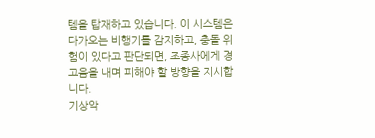템을 탑재하고 있습니다. 이 시스템은 다가오는 비행기를 감지하고, 충돌 위험이 있다고 판단되면, 조종사에게 경고음을 내며 피해야 할 방향을 지시합니다.
기상악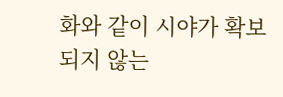화와 같이 시야가 확보되지 않는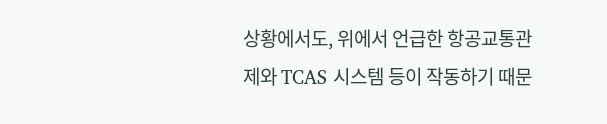상황에서도, 위에서 언급한 항공교통관제와 TCAS 시스템 등이 작동하기 때문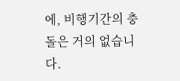에, 비행기간의 충돌은 거의 없습니다.